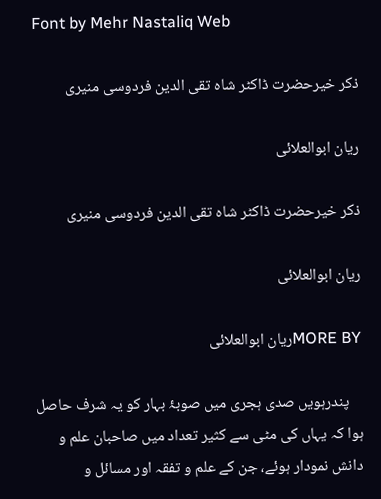Font by Mehr Nastaliq Web

ذکر خیرحضرت ڈاکٹر شاہ تقی الدین فردوسی منیری

ریان ابوالعلائی

ذکر خیرحضرت ڈاکٹر شاہ تقی الدین فردوسی منیری

ریان ابوالعلائی

MORE BYریان ابوالعلائی

    پندرہویں صدی ہجری میں صوبۂ بہار کو یہ شرف حاصل ہوا کہ یہاں کی مٹی سے کثیر تعداد میں صاحبان علم و دانش نمودار ہوئے، جن کے علم و تفقہ اور مسائل و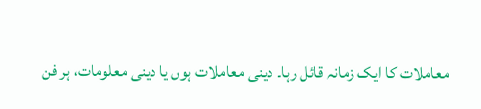معاملات کا ایک زمانہ قائل رہا۔ دینی معاملات ہوں یا دینی معلومات، ہر فن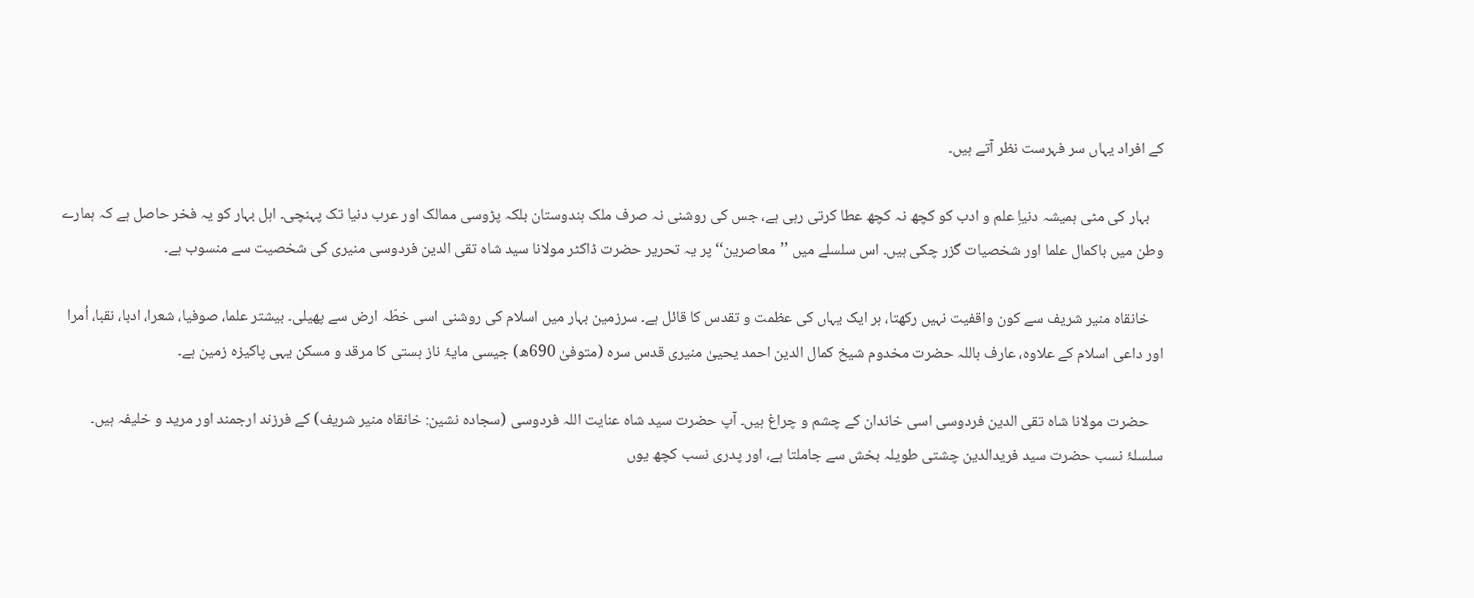کے افراد یہاں سر فہرست نظر آتے ہیں۔

    بہار کی مٹی ہمیشہ دنیاِ علم و ادب کو کچھ نہ کچھ عطا کرتی رہی ہے، جس کی روشنی نہ صرف ملک ہندوستان بلکہ پڑوسی ممالک اور عرب دنیا تک پہنچی۔ اہل بہار کو یہ فخر حاصل ہے کہ ہمارے وطن میں باکمال علما اور شخصیات گزر چکی ہیں۔ اس سلسلے میں ’’معاصرین‘‘ پر یہ تحریر حضرت ڈاکٹر مولانا سید شاہ تقی الدین فردوسی منیری کی شخصیت سے منسوب ہے۔

    خانقاہ منیر شریف سے کون واقفیت نہیں رکھتا، ہر ایک یہاں کی عظمت و تقدس کا قائل ہے۔ سرزمین بہار میں اسلام کی روشنی اسی خطّہ ارض سے پھیلی۔ بیشتر علما، صوفیا، شعرا، ادبا، نقبا، اُمرا اور داعی اسلام کے علاوہ، عارف باللہ حضرت مخدوم شیخ کمال الدین احمد یحییٰ منیری قدس سرہ (متوفیٰ 690ھ) جیسی مایۂ ناز ہستی کا مرقد و مسکن یہی پاکیزہ زمین ہے۔

    حضرت مولانا شاہ تقی الدین فردوسی اسی خاندان کے چشم و چراغ ہیں۔ آپ حضرت سید شاہ عنایت اللہ فردوسی (سجادہ نشین: خانقاہ منیر شریف) کے فرزند ارجمند اور مرید و خلیفہ ہیں۔ سلسلۂ نسب حضرت سید فریدالدین چشتی طویلہ بخش سے جاملتا ہے، اور پدری نسب کچھ یوں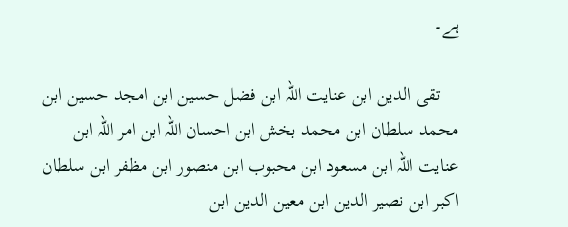ہے۔

    تقی الدین ابن عنایت اللہ ابن فضل حسین ابن امجد حسین ابن محمد سلطان ابن محمد بخش ابن احسان اللہ ابن امر اللہ ابن عنایت اللہ ابن مسعود ابن محبوب ابن منصور ابن مظفر ابن سلطان اکبر ابن نصیر الدین ابن معین الدین ابن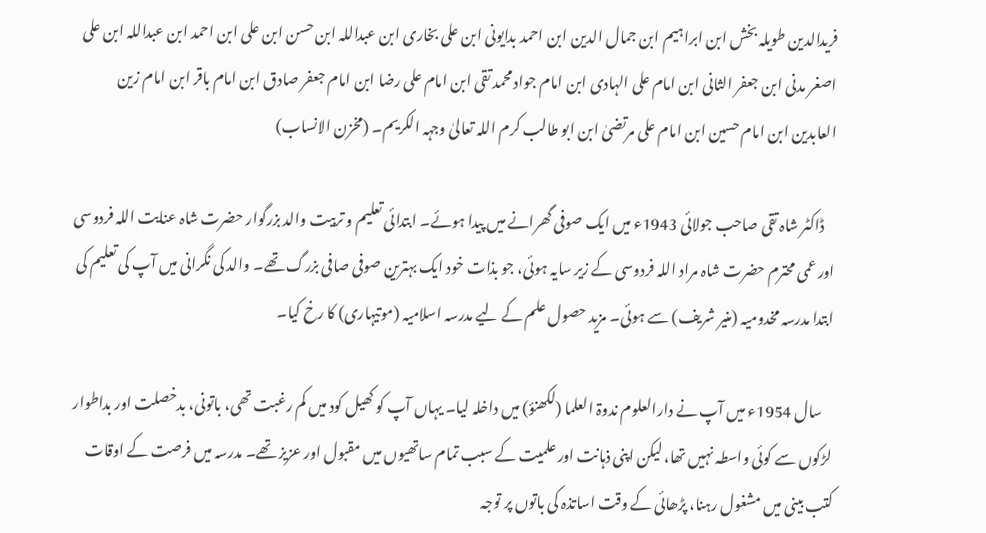فریدالدین طویلہ بخش ابن ابراہیم ابن جمال الدین ابن احمد بدایونی ابن علی بخاری ابن عبداللہ ابن حسن ابن علی ابن احمد ابن عبداللہ ابن علی اصغر مدنی ابن جعفر الثانی ابن امام علی الہادی ابن امام جواد محمد تقی ابن امام علی رضا ابن امام جعفر صادق ابن امام باقر ابن امام زین العابدین ابن امام حسین ابن امام علی مرتضیٰ ابن ابو طالب کرم اللہ تعالیٰ وجہہ الکریم۔ (مخزن الانساب)

    ڈاکٹر شاہ تقی صاحب جولائی 1943ء میں ایک صوفی گھرانے میں پیدا ہوئے۔ ابتدائی تعلیم و تربیت والد بزرگوار حضرت شاہ عنایت اللہ فردوسی اور عمی محترم حضرت شاہ مراد اللہ فردوسی کے زیر سایہ ہوئی، جو بذات خود ایک بہترین صوفی صافی بزرگ تھے۔ والد کی نگرانی میں آپ کی تعلیم کی ابتدا مدرسہ مخدومیہ (منیر شریف) سے ہوئی۔ مزید حصول علم کے لیے مدرسہ اسلامیہ (موتیہاری) کا رخ کیا۔

    سال 1954ء میں آپ نے دارالعلوم ندوۃ العلما (لکھنؤ) میں داخلہ لیا۔ یہاں آپ کو کھیل کود میں کم رغبت تھی، باتونی، بدخصلت اور بداطوار لڑکوں سے کوئی واسطہ نہیں تھا، لیکن اپنی ذہانت اور علمیت کے سبب تمام ساتھیوں میں مقبول اور عزیز تھے۔ مدرسہ میں فرصت کے اوقات کتب بینی میں مشغول رہنا، پڑھائی کے وقت اساتذہ کی باتوں پر توجہ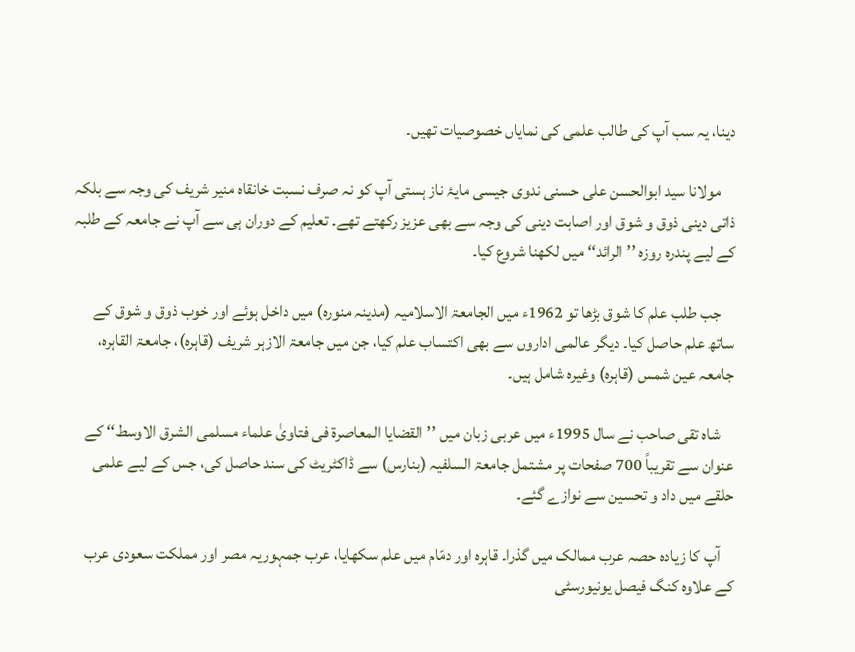دینا، یہ سب آپ کی طالب علمی کی نمایاں خصوصیات تھیں۔

    مولانا سید ابوالحسن علی حسنی ندوی جیسی مایۂ ناز ہستی آپ کو نہ صرف نسبت خانقاہ منیر شریف کی وجہ سے بلکہ ذاتی دینی ذوق و شوق اور اصابت دینی کی وجہ سے بھی عزیز رکھتے تھے۔ تعلیم کے دوران ہی سے آپ نے جامعہ کے طلبہ کے لیے پندرہ روزہ ’’الرائد‘‘ میں لکھنا شروع کیا۔

    جب طلب علم کا شوق بڑھا تو 1962ء میں الجامعۃ الاسلامیہ (مدینہ منورہ) میں داخل ہوئے اور خوب ذوق و شوق کے ساتھ علم حاصل کیا۔ دیگر عالمی اداروں سے بھی اکتساب علم کیا، جن میں جامعۃ الازہر شریف (قاہرہ)، جامعۃ القاہرہ، جامعہ عین شمس (قاہرہ) وغیرہ شامل ہیں۔

    شاہ تقی صاحب نے سال 1995ء میں عربی زبان میں ’’القضایا المعاصرۃ فی فتاویٰ علماء مسلمی الشرق الاوسط‘‘ کے عنوان سے تقریباً 700 صفحات پر مشتمل جامعۃ السلفیہ (بنارس) سے ڈاکٹریٹ کی سند حاصل کی، جس کے لیے علمی حلقے میں داد و تحسین سے نوازے گئے۔

    آپ کا زیادہ حصہ عرب ممالک میں گذرا۔ قاہرہ اور دمّام میں علم سکھایا، عرب جمہوریہ مصر اور مملکت سعودی عرب کے علاوہ کنگ فیصل یونیورسٹی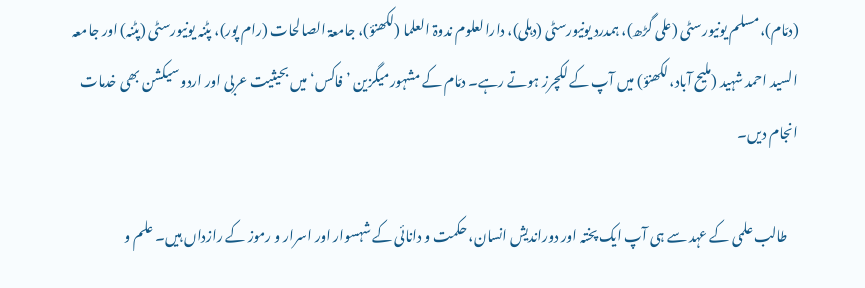(دمّام)، مسلم یونیورسٹی (علی گڑھ)، ہمدرد یونیورسٹی (دہلی)، دارالعلوم ندوۃ العلما (لکھنؤ)، جامعۃ الصالحات (رام پور)، پٹنہ یونیورسٹی (پٹنہ) اور جامعہ السید احمد شہید (ملیح آباد، لکھنؤ) میں آپ کے لکچرز ہوتے رہے۔ دمّام کے مشہور میگزین ’فاکس‘ میں بحیثیت عربی اور اردو سیکشن بھی خدمات انجام دیں۔

    طالب علمی کے عہد سے ہی آپ ایک پختہ اور دوراندیش انسان، حکمت و دانائی کے شہسوار اور اسرار و رموز کے رازداں ہیں۔ علم و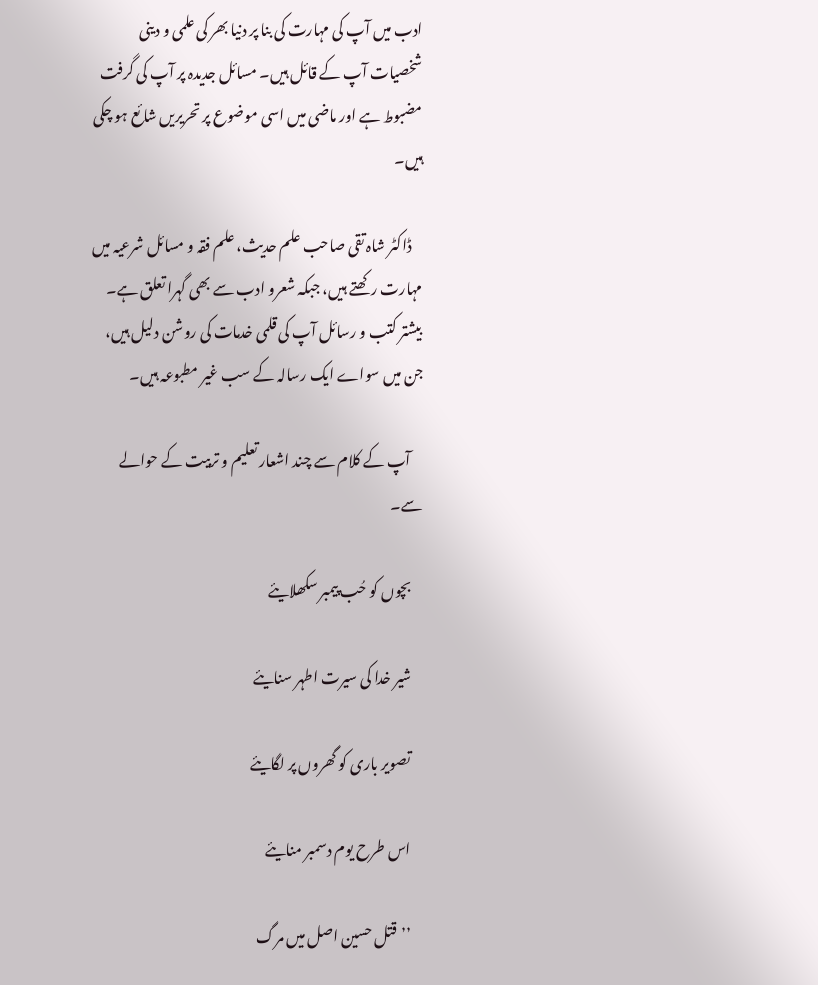ادب میں آپ کی مہارت کی بنا پر دنیا بھر کی علمی و دینی شخصیات آپ کے قائل ہیں۔ مسائل جدیدہ پر آپ کی گرفت مضبوط ہے اور ماضی میں اسی موضوع پر تحریریں شائع ہو چکی ہیں۔

    ڈاکٹر شاہ تقی صاحب علم حدیث، علم فقہ و مسائل شرعیہ میں مہارت رکھتے ہیں، جبکہ شعرو ادب سے بھی گہرا تعلق ہے۔ بیشتر کتب و رسائل آپ کی قلمی خدمات کی روشن دلیل ہیں، جن میں سواے ایک رسالہ کے سب غیر مطبوعہ ہیں۔

    آپ کے کلام سے چند اشعار تعلیم و تربیت کے حوالے سے۔

    بچوں کو حُب پیمبر سکھلایئے

    شیر خدا کی سیرت اطہر سنایئے

    تصویر باری کو گھروں پر لگایئے

    اس طرح یوم دسمبر منایئے

    ’’قتل حسین اصل میں مرگ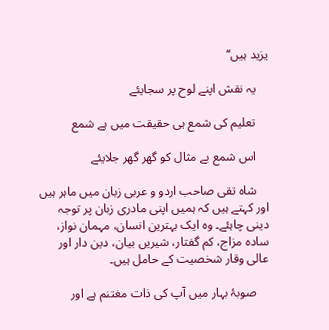یزید ہیں‘‘

    یہ نقش اپنے لوح پر سجایئے

    تعلیم کی شمع ہی حقیقت میں ہے شمع

    اس شمع بے مثال کو گھر گھر جلایئے

    شاہ تقی صاحب اردو و عربی زبان میں ماہر ہیں اور کہتے ہیں کہ ہمیں اپنی مادری زبان پر توجہ دینی چاہئے۔ وہ ایک بہترین انسان، مہمان نواز، سادہ مزاج، کم گفتار، شیریں بیان، دین دار اور عالی وقار شخصیت کے حامل ہیں۔

    صوبۂ بہار میں آپ کی ذات مغتنم ہے اور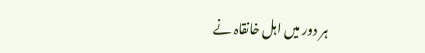ہر دور میں اہل خانقاہ نے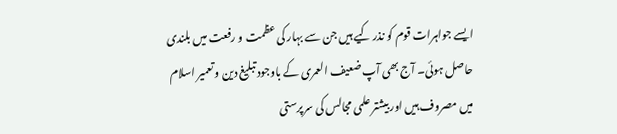ایسے جواہرات قوم کو نذر کیے ہیں جن سے بہار کی عظمت و رفعت میں بلندی حاصل ہوئی۔ آج بھی آپ ضعیف العمری کے باوجود تبلیغ دین و تعمیر اسلام میں مصروف ہیں اور بیشتر علمی مجالس کی سرپرستی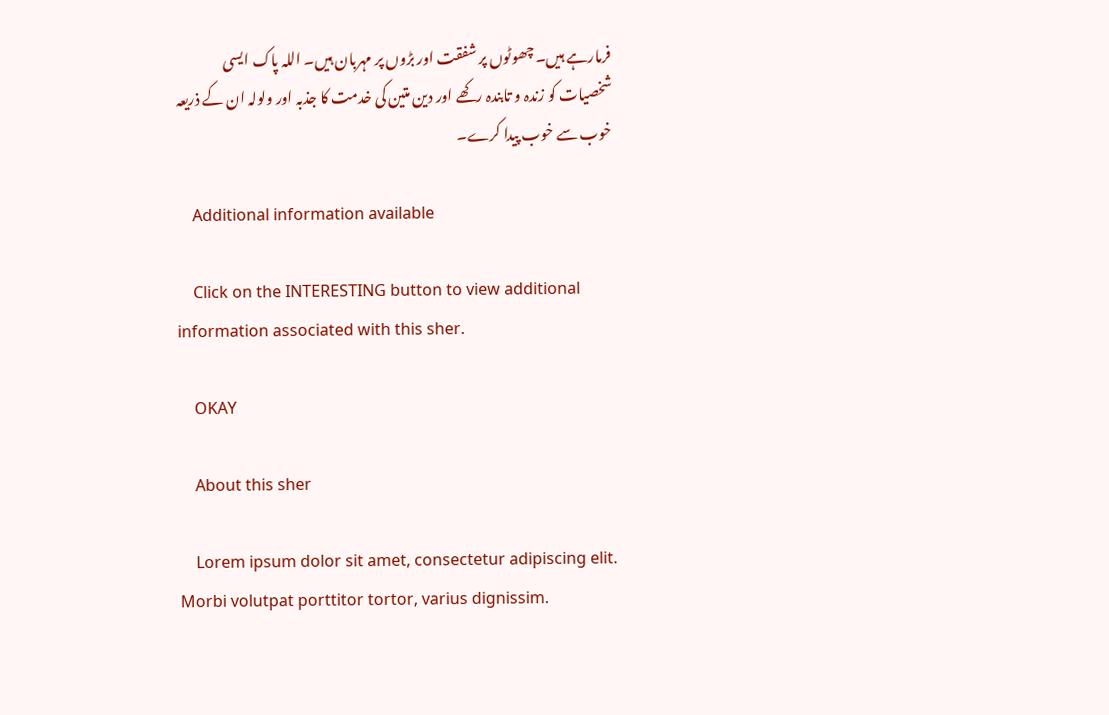فرمارہے ہیں۔ چھوٹوں پر شفقت اور بڑوں پر مہربان ہیں۔ اللہ پاک ایسی شخصیات کو زندہ و تابندہ رکھے اور دین متین کی خدمت کا جذبہ اور ولولہ ان کے ذریعہ خوب سے خوب پیدا کرے۔

    Additional information available

    Click on the INTERESTING button to view additional information associated with this sher.

    OKAY

    About this sher

    Lorem ipsum dolor sit amet, consectetur adipiscing elit. Morbi volutpat porttitor tortor, varius dignissim.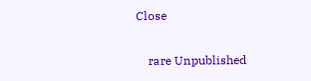Close

    rare Unpublished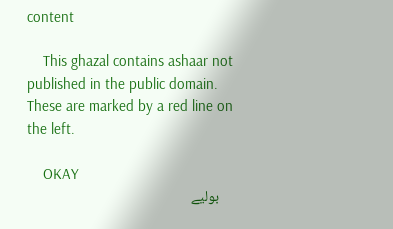content

    This ghazal contains ashaar not published in the public domain. These are marked by a red line on the left.

    OKAY
    بولیے